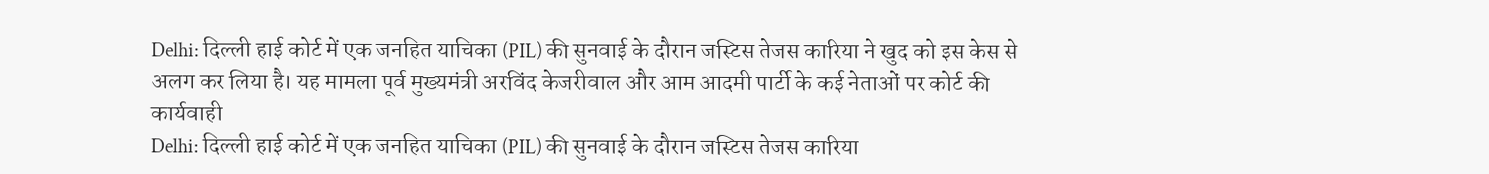Delhi: दिल्ली हाई कोर्ट में एक जनहित याचिका (PIL) की सुनवाई के दौरान जस्टिस तेजस कारिया ने खुद को इस केस से अलग कर लिया है। यह मामला पूर्व मुख्यमंत्री अरविंद केजरीवाल और आम आदमी पार्टी के कई नेताओं पर कोर्ट की कार्यवाही
Delhi: दिल्ली हाई कोर्ट में एक जनहित याचिका (PIL) की सुनवाई के दौरान जस्टिस तेजस कारिया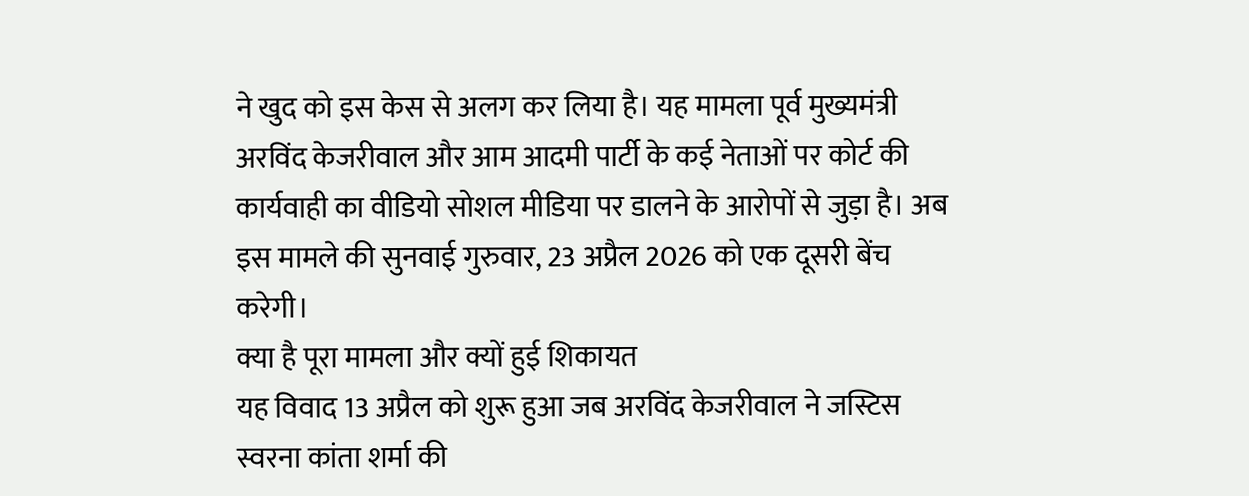ने खुद को इस केस से अलग कर लिया है। यह मामला पूर्व मुख्यमंत्री अरविंद केजरीवाल और आम आदमी पार्टी के कई नेताओं पर कोर्ट की कार्यवाही का वीडियो सोशल मीडिया पर डालने के आरोपों से जुड़ा है। अब इस मामले की सुनवाई गुरुवार, 23 अप्रैल 2026 को एक दूसरी बेंच करेगी।
क्या है पूरा मामला और क्यों हुई शिकायत
यह विवाद 13 अप्रैल को शुरू हुआ जब अरविंद केजरीवाल ने जस्टिस स्वरना कांता शर्मा की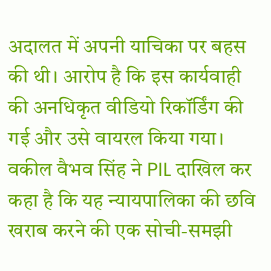अदालत में अपनी याचिका पर बहस की थी। आरोप है कि इस कार्यवाही की अनधिकृत वीडियो रिकॉर्डिंग की गई और उसे वायरल किया गया। वकील वैभव सिंह ने PIL दाखिल कर कहा है कि यह न्यायपालिका की छवि खराब करने की एक सोची-समझी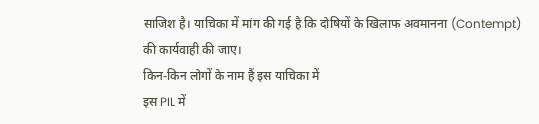साजिश है। याचिका में मांग की गई है कि दोषियों के खिलाफ अवमानना (Contempt) की कार्यवाही की जाए।
किन-किन लोगों के नाम हैं इस याचिका में
इस PIL में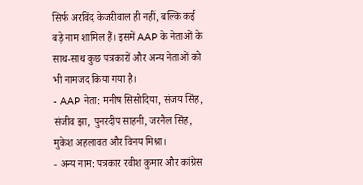सिर्फ अरविंद केजरीवाल ही नहीं, बल्कि कई बड़े नाम शामिल हैं। इसमें AAP के नेताओं के साथ-साथ कुछ पत्रकारों और अन्य नेताओं को भी नामजद किया गया है।
- AAP नेता: मनीष सिसोदिया, संजय सिंह, संजीव झा, पुनरदीप साहनी, जरनैल सिंह, मुकेश अहलावत और विनय मिश्रा।
- अन्य नाम: पत्रकार रवीश कुमार और कांग्रेस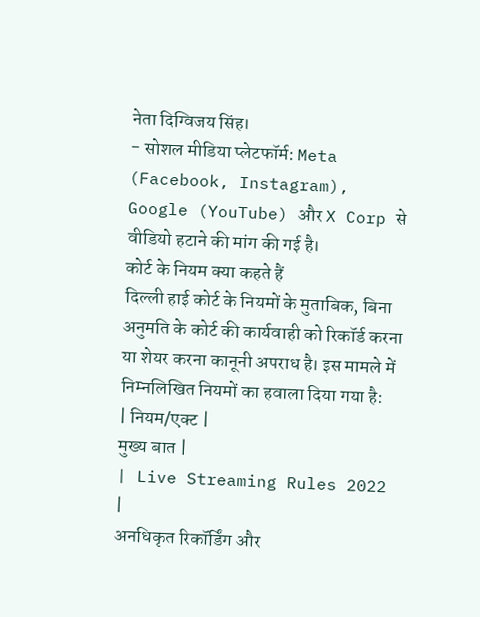नेता दिग्विजय सिंह।
- सोशल मीडिया प्लेटफॉर्म: Meta (Facebook, Instagram), Google (YouTube) और X Corp से वीडियो हटाने की मांग की गई है।
कोर्ट के नियम क्या कहते हैं
दिल्ली हाई कोर्ट के नियमों के मुताबिक, बिना अनुमति के कोर्ट की कार्यवाही को रिकॉर्ड करना या शेयर करना कानूनी अपराध है। इस मामले में निम्नलिखित नियमों का हवाला दिया गया है:
| नियम/एक्ट |
मुख्य बात |
| Live Streaming Rules 2022 |
अनधिकृत रिकॉर्डिंग और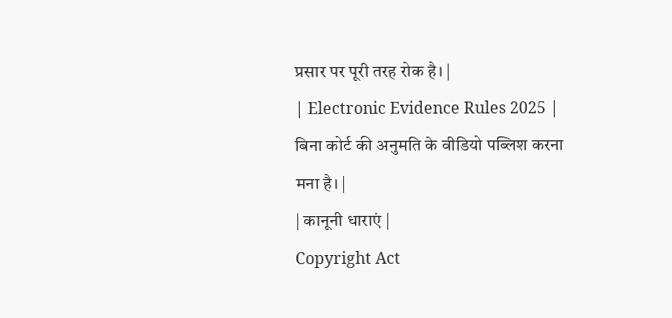प्रसार पर पूरी तरह रोक है। |
| Electronic Evidence Rules 2025 |
बिना कोर्ट की अनुमति के वीडियो पब्लिश करना मना है। |
| कानूनी धाराएं |
Copyright Act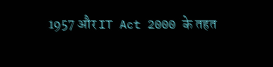1957 और IT Act 2000 के तहत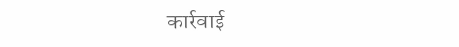कार्रवाई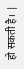हो सकती है। |